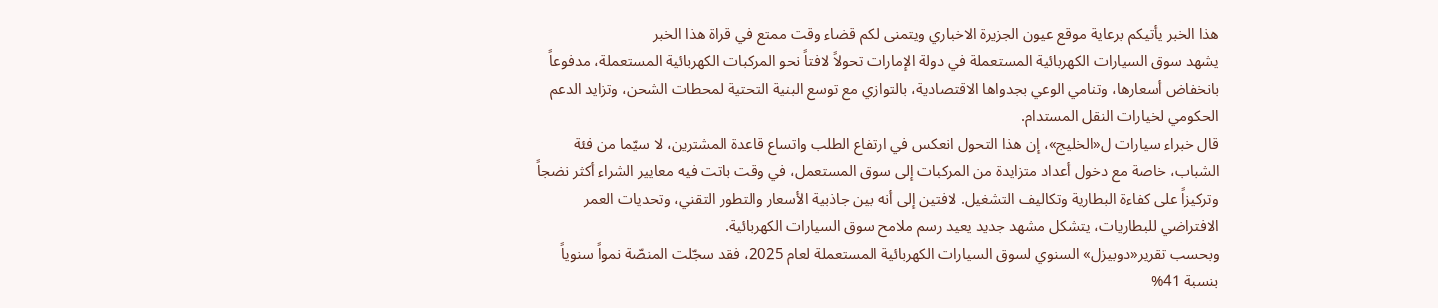هذا الخبر يأتيكم برعاية موقع عيون الجزيرة الاخباري ويتمنى لكم قضاء وقت ممتع في قراة هذا الخبر
يشهد سوق السيارات الكهربائية المستعملة في دولة الإمارات تحولاً لافتاً نحو المركبات الكهربائية المستعملة، مدفوعاً بانخفاض أسعارها، وتنامي الوعي بجدواها الاقتصادية، بالتوازي مع توسع البنية التحتية لمحطات الشحن، وتزايد الدعم الحكومي لخيارات النقل المستدام.
قال خبراء سيارات ل«الخليج»، إن هذا التحول انعكس في ارتفاع الطلب واتساع قاعدة المشترين، لا سيّما من فئة الشباب، خاصة مع دخول أعداد متزايدة من المركبات إلى سوق المستعمل، في وقت باتت فيه معايير الشراء أكثر نضجاً وتركيزاً على كفاءة البطارية وتكاليف التشغيل. لافتين إلى أنه بين جاذبية الأسعار والتطور التقني، وتحديات العمر الافتراضي للبطاريات، يتشكل مشهد جديد يعيد رسم ملامح سوق السيارات الكهربائية.
وبحسب تقرير«دوبيزل» السنوي لسوق السيارات الكهربائية المستعملة لعام 2025، فقد سجّلت المنصّة نمواً سنوياً بنسبة 41%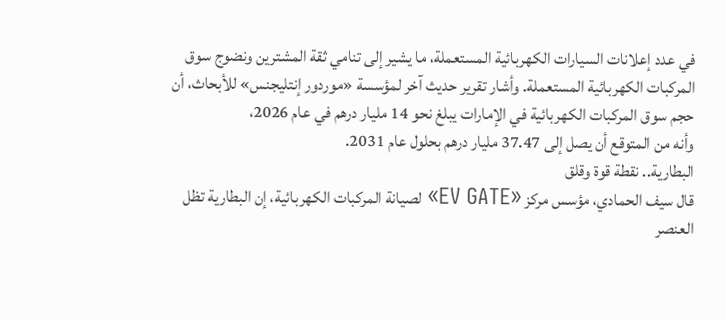في عدد إعلانات السيارات الكهربائية المستعملة، ما يشير إلى تنامي ثقة المشترين ونضوج سوق المركبات الكهربائية المستعملة. وأشار تقرير حديث آخر لمؤسسة «موردور إنتليجنس» للأبحاث، أن حجم سوق المركبات الكهربائية في الإمارات يبلغ نحو 14 مليار درهم في عام 2026،
وأنه من المتوقع أن يصل إلى 37.47 مليار درهم بحلول عام 2031.
البطارية.. نقطة قوة وقلق
قال سيف الحمادي، مؤسس مركز «EV GATE» لصيانة المركبات الكهربائية، إن البطارية تظل العنصر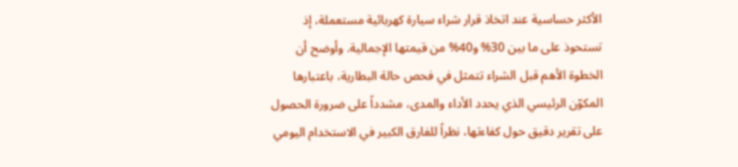الأكثر حساسية عند اتخاذ قرار شراء سيارة كهربائية مستعملة، إذ تستحوذ على ما بين 30% و40% من قيمتها الإجمالية. وأوضح أن الخطوة الأهم قبل الشراء تتمثل في فحص حالة البطارية، باعتبارها المكوّن الرئيسي الذي يحدد الأداء والمدى، مشدداً على ضرورة الحصول على تقرير دقيق حول كفاءتها، نظراً للفارق الكبير في الاستخدام اليومي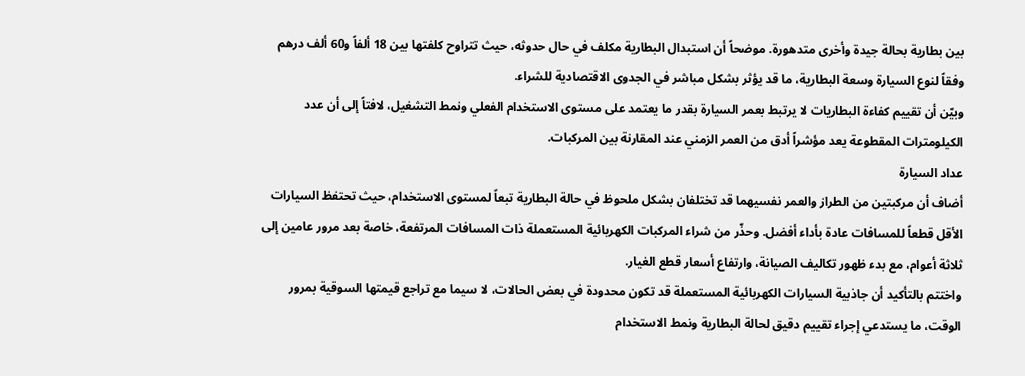بين بطارية بحالة جيدة وأخرى متدهورة. موضحاً أن استبدال البطارية مكلف في حال حدوثه، حيث تتراوح كلفتها بين 18 ألفاً و60 ألف درهم وفقاً لنوع السيارة وسعة البطارية، ما قد يؤثر بشكل مباشر في الجدوى الاقتصادية للشراء.
وبيّن أن تقييم كفاءة البطاريات لا يرتبط بعمر السيارة بقدر ما يعتمد على مستوى الاستخدام الفعلي ونمط التشغيل، لافتاً إلى أن عدد الكيلومترات المقطوعة يعد مؤشراً أدق من العمر الزمني عند المقارنة بين المركبات.
عداد السيارة
أضاف أن مركبتين من الطراز والعمر نفسيهما قد تختلفان بشكل ملحوظ في حالة البطارية تبعاً لمستوى الاستخدام، حيث تحتفظ السيارات الأقل قطعاً للمسافات عادة بأداء أفضل. وحذّر من شراء المركبات الكهربائية المستعملة ذات المسافات المرتفعة، خاصة بعد مرور عامين إلى ثلاثة أعوام، مع بدء ظهور تكاليف الصيانة، وارتفاع أسعار قطع الغيار.
واختتم بالتأكيد أن جاذبية السيارات الكهربائية المستعملة قد تكون محدودة في بعض الحالات، لا سيما مع تراجع قيمتها السوقية بمرور الوقت، ما يستدعي إجراء تقييم دقيق لحالة البطارية ونمط الاستخدام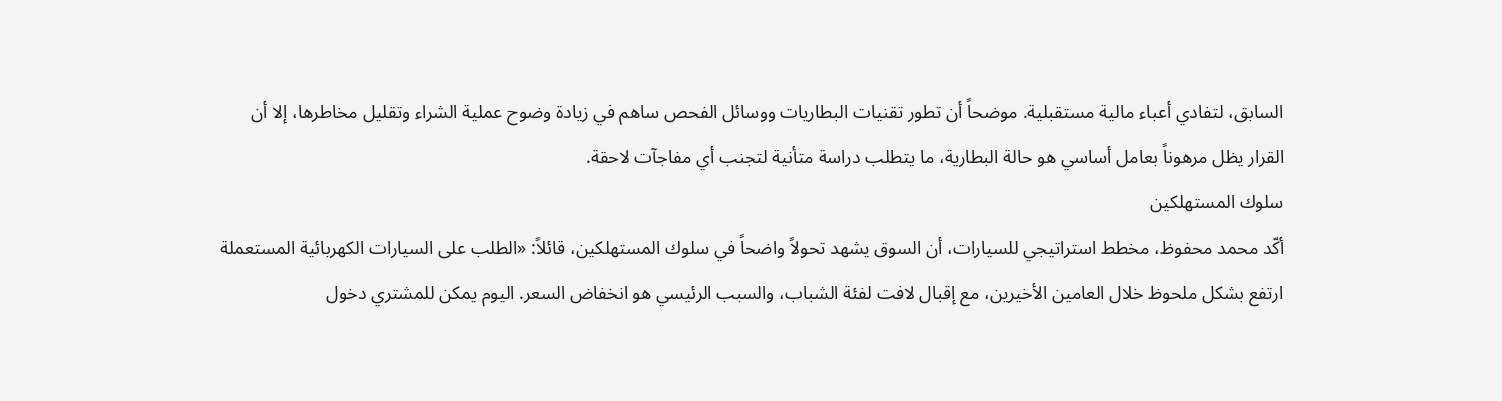السابق، لتفادي أعباء مالية مستقبلية. موضحاً أن تطور تقنيات البطاريات ووسائل الفحص ساهم في زيادة وضوح عملية الشراء وتقليل مخاطرها، إلا أن القرار يظل مرهوناً بعامل أساسي هو حالة البطارية، ما يتطلب دراسة متأنية لتجنب أي مفاجآت لاحقة.
سلوك المستهلكين
أكّد محمد محفوظ، مخطط استراتيجي للسيارات، أن السوق يشهد تحولاً واضحاً في سلوك المستهلكين، قائلاً: «الطلب على السيارات الكهربائية المستعملة ارتفع بشكل ملحوظ خلال العامين الأخيرين، مع إقبال لافت لفئة الشباب، والسبب الرئيسي هو انخفاض السعر. اليوم يمكن للمشتري دخول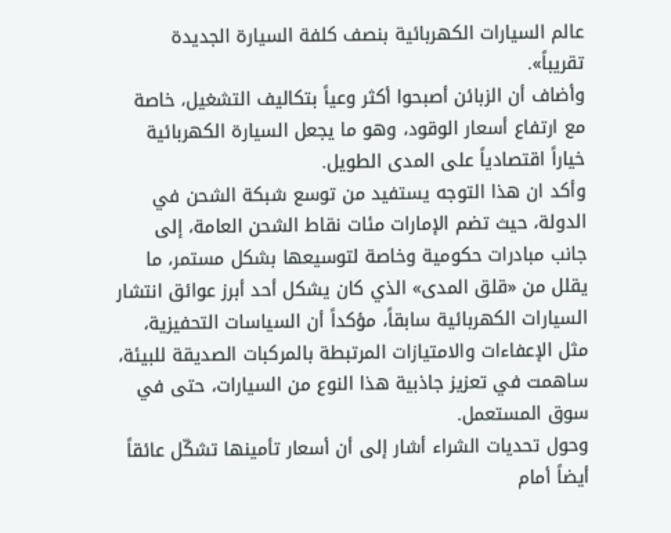عالم السيارات الكهربائية بنصف كلفة السيارة الجديدة تقريباً».
وأضاف أن الزبائن أصبحوا أكثر وعياً بتكاليف التشغيل، خاصة مع ارتفاع أسعار الوقود، وهو ما يجعل السيارة الكهربائية خياراً اقتصادياً على المدى الطويل.
وأكد ان هذا التوجه يستفيد من توسع شبكة الشحن في الدولة، حيث تضم الإمارات مئات نقاط الشحن العامة، إلى جانب مبادرات حكومية وخاصة لتوسيعها بشكل مستمر، ما يقلل من «قلق المدى» الذي كان يشكل أحد أبرز عوائق انتشار السيارات الكهربائية سابقاً، مؤكداً أن السياسات التحفيزية، مثل الإعفاءات والامتيازات المرتبطة بالمركبات الصديقة للبيئة، ساهمت في تعزيز جاذبية هذا النوع من السيارات، حتى في سوق المستعمل.
وحول تحديات الشراء أشار إلى أن أسعار تأمينها تشكّل عائقاً أيضاً أمام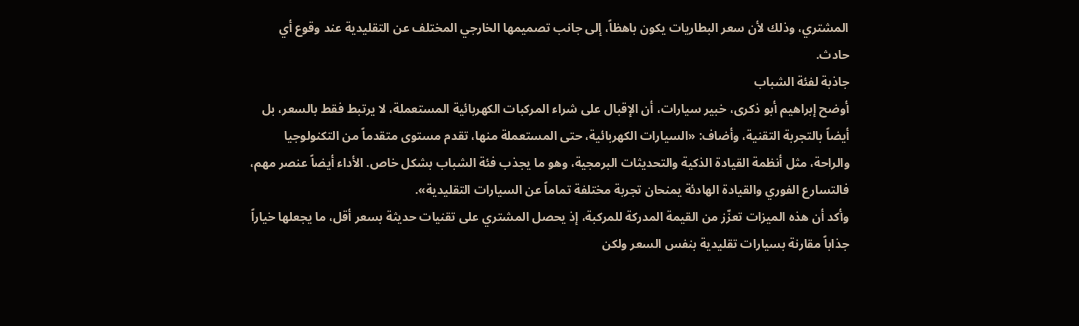المشتري، وذلك لأن سعر البطاريات يكون باهظاً، إلى جانب تصميمها الخارجي المختلف عن التقليدية عند وقوع أي حادث.
جاذبة لفئة الشباب
أوضح إبراهيم أبو ذكرى، خبير سيارات، أن الإقبال على شراء المركبات الكهربائية المستعملة، لا يرتبط فقط بالسعر، بل أيضاً بالتجربة التقنية، وأضاف: «السيارات الكهربائية، حتى المستعملة منها، تقدم مستوى متقدماً من التكنولوجيا والراحة، مثل أنظمة القيادة الذكية والتحديثات البرمجية، وهو ما يجذب فئة الشباب بشكل خاص. الأداء أيضاً عنصر مهم، فالتسارع الفوري والقيادة الهادئة يمنحان تجربة مختلفة تماماً عن السيارات التقليدية».
وأكد أن هذه الميزات تعزّز من القيمة المدركة للمركبة، إذ يحصل المشتري على تقنيات حديثة بسعر أقل، ما يجعلها خياراً جذاباً مقارنة بسيارات تقليدية بنفس السعر ولكن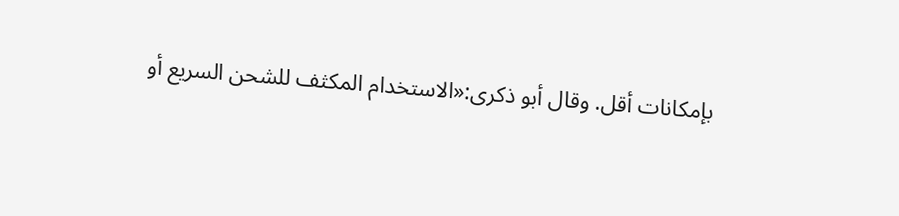بإمكانات أقل. وقال أبو ذكرى:«الاستخدام المكثف للشحن السريع أو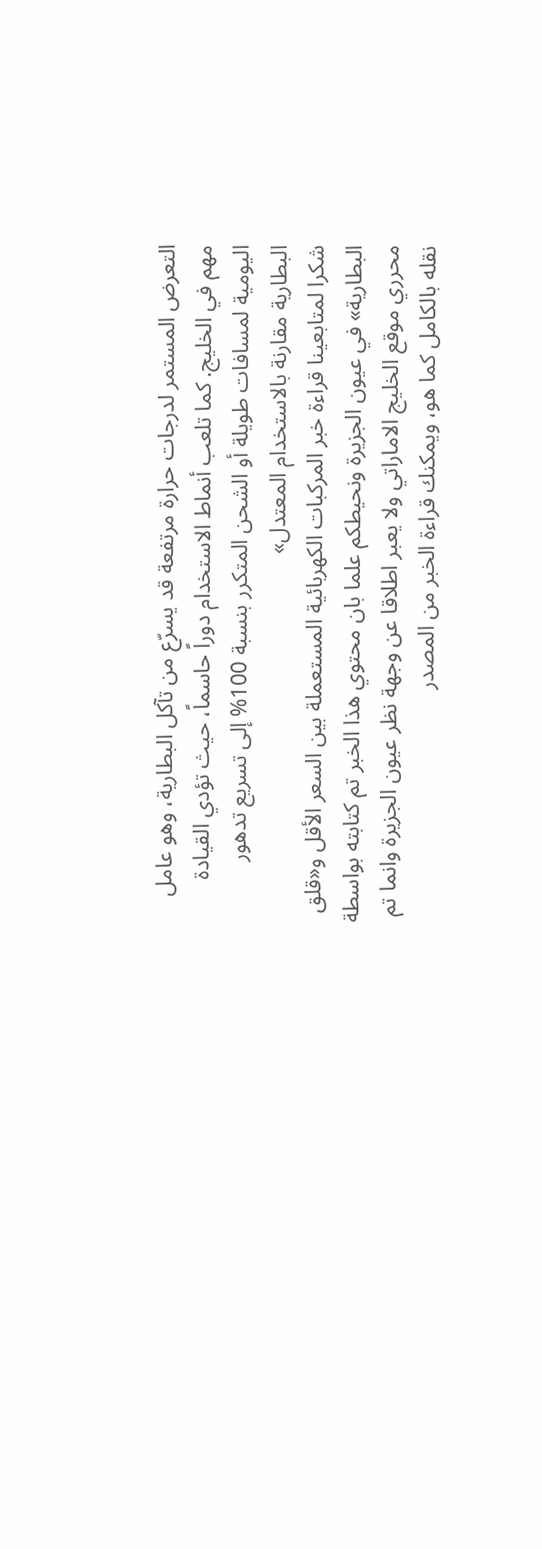التعرض المستمر لدرجات حرارة مرتفعة قد يسرّع من تآكل البطارية، وهو عامل مهم في الخليج. كما تلعب أنماط الاستخدام دوراً حاسماً، حيث تؤدي القيادة اليومية لمسافات طويلة أو الشحن المتكرر بنسبة 100% إلى تسريع تدهور البطارية مقارنة بالاستخدام المعتدل»
شكرا لمتابعينا قراءة خبر المركبات الكهربائية المستعملة بين السعر الأقل و«قلق البطارية» في عيون الجزيرة ونحيطكم علما بان محتوي هذا الخبر تم كتابته بواسطة محرري موقع الخليج الاماراتي ولا يعبر اطلاقا عن وجهة نظر عيون الجزيرة وانما تم نقله بالكامل كما هو، ويمكنك قراءة الخبر من المصدر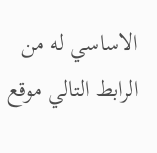الاساسي له من الرابط التالي موقع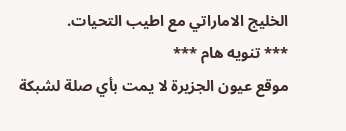الخليج الاماراتي مع اطيب التحيات.
*** تنويه هام ***
موقع عيون الجزيرة لا يمت بأي صلة لشبكة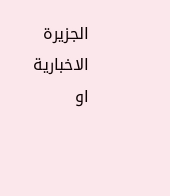الجزيرة الاخبارية او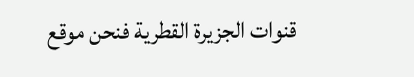قنوات الجزيرة القطرية فنحن موقع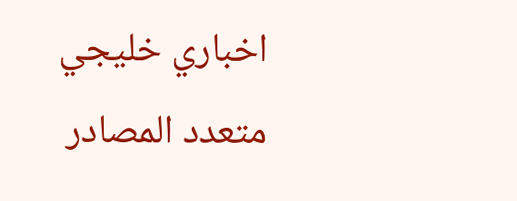اخباري خليجي متعدد المصادر